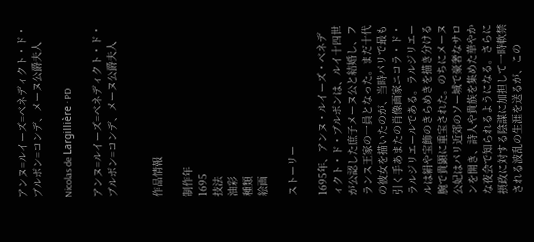アンヌ=ルイーズ=ベネディクト・ド・ブルボン=コンデ、メーヌ公爵夫人

Nicolas de Largillière · PD

アンヌ=ルイーズ=ベネディクト・ド・ブルボン=コンデ、メーヌ公爵夫人


作品情報

制作年
1695
技法
油彩
種類
絵画

ストーリー

1695年、アンヌ・ルイーズ・ベネディクト・ド・ブルボンは、ルイ十四世が公認した庶子メーヌ公と結婚し、フランス王家の一員となった。まだ十代の彼女を描いたのが、当時パリで最も引く手あまたの肖像画家ニコラ・ド・ラルジリエールである。ラルジリエールは絹や宝飾のきらめきを描き分ける腕で貴顕に重宝された。のちにメーヌ公妃はパリ近郊のソー城で豪奢なサロンを開き、詩人や貴族を集めた華やかな夜会で知られるようになる。さらに摂政に対する陰謀に加担して一時軟禁される波乱の生涯を送るが、この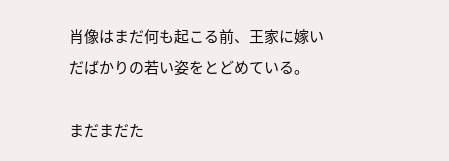肖像はまだ何も起こる前、王家に嫁いだばかりの若い姿をとどめている。

まだまだた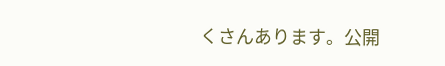くさんあります。公開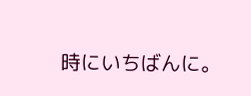時にいちばんに。